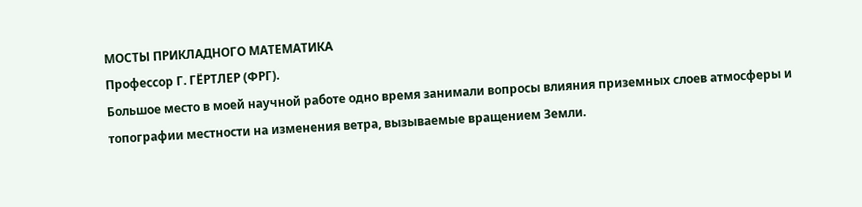МОСТЫ ПРИКЛАДНОГО МАТЕМАТИКА
Профессор Г. ГЁРТЛЕР (ФРГ).
Большое место в моей научной работе одно время занимали вопросы влияния приземных слоев атмосферы и топографии местности на изменения ветра, вызываемые вращением Земли.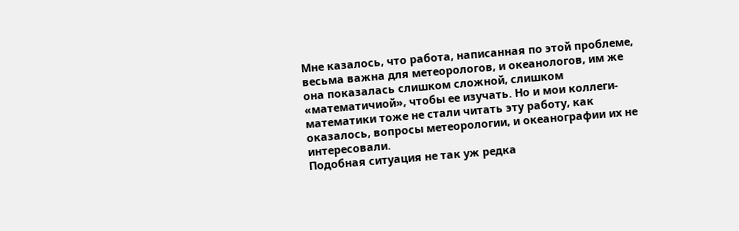Мне казалось, что работа, написанная по этой проблеме, весьма важна для метеорологов, и океанологов, им же она показалась слишком сложной, слишком «математичиой», чтобы ее изучать. Но и мои коллеги-математики тоже не стали читать эту работу, как оказалось, вопросы метеорологии, и океанографии их не интересовали.
Подобная ситуация не так уж редка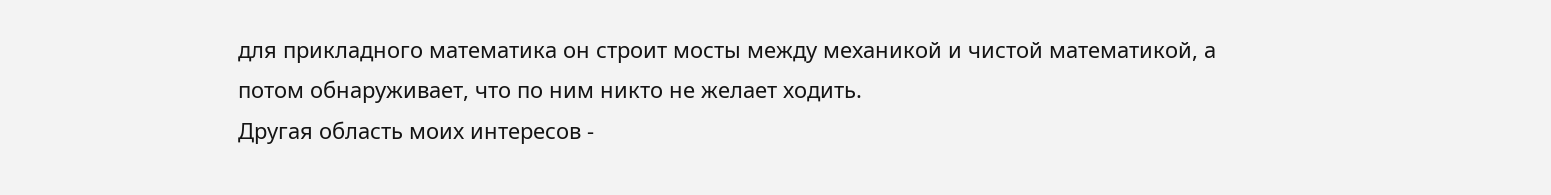для прикладного математика он строит мосты между механикой и чистой математикой, а потом обнаруживает, что по ним никто не желает ходить.
Другая область моих интересов -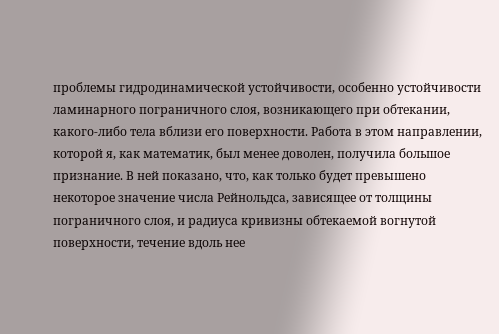проблемы гидродинамической устойчивости, особенно устойчивости ламинарного пограничного слоя, возникающего при обтекании, какого-либо тела вблизи его поверхности. Работа в этом направлении, которой я, как математик, был менее доволен, получила большое признание. В ней показано, что, как только будет превышено некоторое значение числа Рейнольдса, зависящее от толщины пограничного слоя, и радиуса кривизны обтекаемой вогнутой поверхности, течение вдоль нее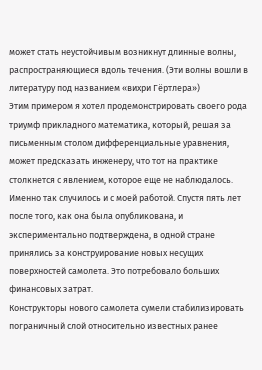может стать неустойчивым возникнут длинные волны, распространяющиеся вдоль течения. (Эти волны вошли в литературу под названием «вихри Гёртлера»)
Этим примером я хотел продемонстрировать своего рода триумф прикладного математика, который, решая за письменным столом дифференциальные уравнения, может предсказать инженеру, что тот на практике столкнется с явлением, которое еще не наблюдалось.
Именно так случилось и с моей работой. Спустя пять лет после того, как она была опубликована, и экспериментально подтверждена, в одной стране принялись за конструирование новых несущих поверхностей самолета. Это потребовало больших финансовых затрат.
Конструкторы нового самолета сумели стабилизировать пограничный слой относительно известных ранее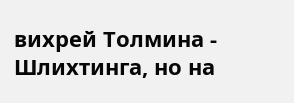вихрей Толмина - Шлихтинга, но на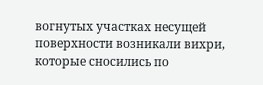вогнутых участках несущей поверхности возникали вихри, которые сносились по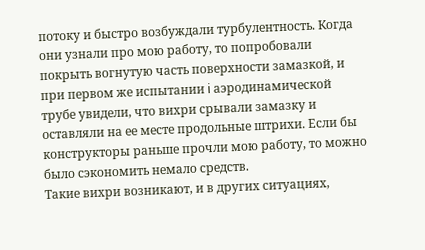потоку и быстро возбуждали турбулентность. Когда они узнали про мою работу, то попробовали покрыть вогнутую часть поверхности замазкой, и при первом же испытании i аэродинамической трубе увидели, что вихри срывали замазку и оставляли на ее месте продольные штрихи. Если бы конструкторы раньше прочли мою работу, то можно было сэкономить немало средств.
Такие вихри возникают, и в других ситуациях,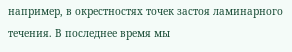например, в окрестностях точек застоя ламинарного течения. В последнее время мы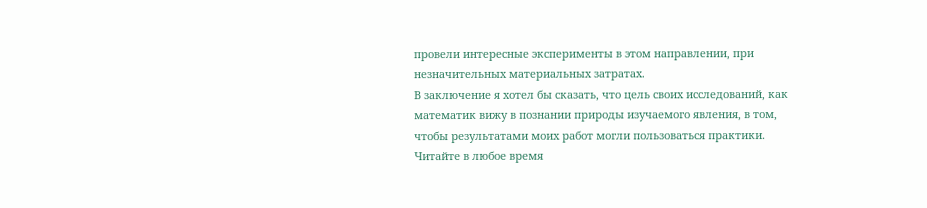провели интересные эксперименты в этом направлении, при незначительных материальных затратах.
В заключение я хотел бы сказать, что цель своих исследований, как математик вижу в познании природы изучаемого явления, в том, чтобы результатами моих работ могли пользоваться практики.
Читайте в любое время